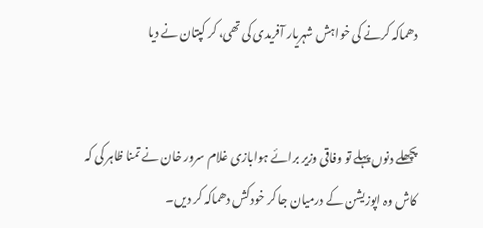دھماکہ کرنے کی خواہش شہریار آفریدی کی تھی، کر کپتان نے دیا


پچھلے دنوں پہلے تو وفاقی وزیر برائے ہوابازی غلام سرور خان نے تمنا ظاہر کی کہ کاش وہ اپوزیشن کے درمیان جا کر خودکش دھماکہ کر دیں۔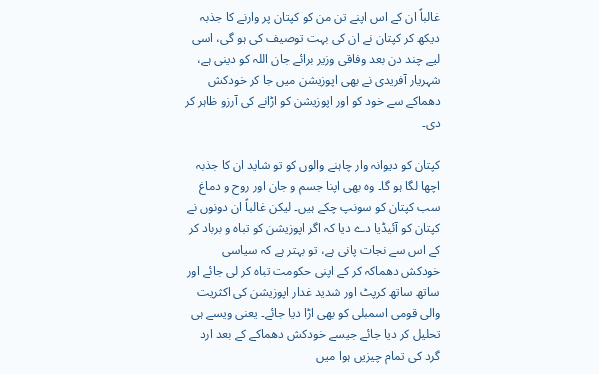غالباً ان کے اس اپنے تن من کو کپتان پر وارنے کا جذبہ دیکھ کر کپتان نے ان کی بہت توصیف کی ہو گی، اسی لیے چند دن بعد وفاقی وزیر برائے جان اللہ کو دینی ہے، شہریار آفریدی نے بھی اپوزیشن میں جا کر خودکش دھماکے سے خود کو اور اپوزیشن کو اڑانے کی آرزو ظاہر کر دی۔

کپتان کو دیوانہ وار چاہنے والوں کو تو شاید ان کا جذبہ اچھا لگا ہو گا۔ وہ بھی اپنا جسم و جان اور روح و دماغ سب کپتان کو سونپ چکے ہیں۔ لیکن غالباً ان دونوں نے کپتان کو آئیڈیا دے دیا کہ اگر اپوزیشن کو تباہ و برباد کر کے اس سے نجات پانی ہے، تو بہتر ہے کہ سیاسی خودکش دھماکہ کر کے اپنی حکومت تباہ کر لی جائے اور ساتھ ساتھ کرپٹ اور شدید غدار اپوزیشن کی اکثریت والی قومی اسمبلی کو بھی اڑا دیا جائے۔ یعنی ویسے ہی تحلیل کر دیا جائے جیسے خودکش دھماکے کے بعد ارد گرد کی تمام چیزیں ہوا میں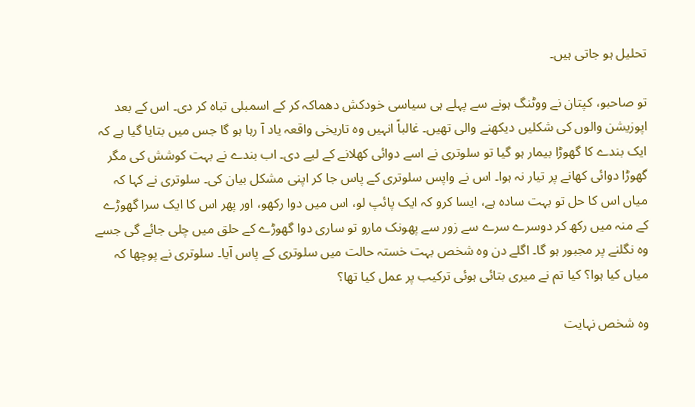تحلیل ہو جاتی ہیں۔

تو صاحبو، کپتان نے ووٹنگ ہونے سے پہلے ہی سیاسی خودکش دھماکہ کر کے اسمبلی تباہ کر دی۔ اس کے بعد اپوزیشن والوں کی شکلیں دیکھنے والی تھیں۔ غالباً انہیں وہ تاریخی واقعہ یاد آ رہا ہو گا جس میں بتایا گیا ہے کہ ایک بندے کا گھوڑا بیمار ہو گیا تو سلوتری نے اسے دوائی کھلانے کے لیے دی۔ اب بندے نے بہت کوشش کی مگر گھوڑا دوائی کھانے پر تیار نہ ہوا۔ اس نے واپس سلوتری کے پاس جا کر اپنی مشکل بیان کی۔ سلوتری نے کہا کہ میاں اس کا حل تو بہت سادہ ہے، ایسا کرو کہ ایک پائپ لو، اس میں دوا رکھو، اور پھر اس کا ایک سرا گھوڑے کے منہ میں رکھ کر دوسرے سرے سے زور سے پھونک مارو تو ساری دوا گھوڑے کے حلق میں چلی جائے گی جسے وہ نگلنے پر مجبور ہو گا۔ اگلے دن وہ شخص بہت خستہ حالت میں سلوتری کے پاس آیا۔ سلوتری نے پوچھا کہ میاں کیا ہوا؟ کیا تم نے میری بتائی ہوئی ترکیب پر عمل کیا تھا؟

وہ شخص نہایت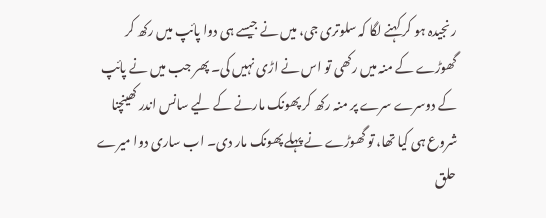رنجیدہ ہو کر کہنے لگا کہ سلوتری جی، میں نے جیسے ہی دوا پائپ میں رکھ کر گھوڑے کے منہ میں رکھی تو اس نے اڑی نہیں کی۔ پھر جب میں نے پائپ کے دوسرے سرے پر منہ رکھ کر پھونک مارنے کے لیے سانس اندر کھینچنا شروع ہی کیا تھا، تو گھوڑے نے پہلے پھونک مار دی۔ اب ساری دوا میرے حلق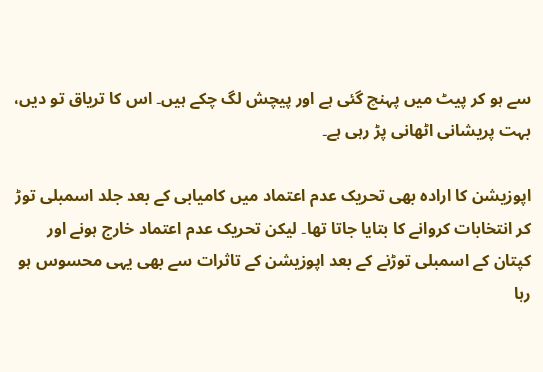سے ہو کر پیٹ میں پہنچ گئی ہے اور پیچش لگ چکے ہیں۔ اس کا تریاق تو دیں، بہت پریشانی اٹھانی پڑ رہی ہے۔

اپوزیشن کا ارادہ بھی تحریک عدم اعتماد میں کامیابی کے بعد جلد اسمبلی توڑ کر انتخابات کروانے کا بتایا جاتا تھا۔ لیکن تحریک عدم اعتماد خارج ہونے اور کپتان کے اسمبلی توڑنے کے بعد اپوزیشن کے تاثرات سے بھی یہی محسوس ہو رہا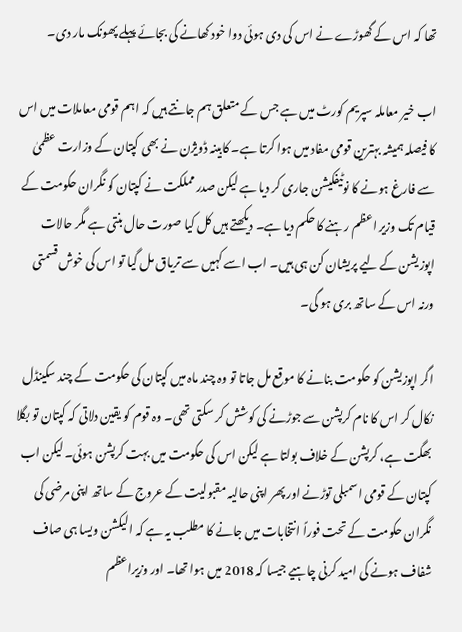تھا کہ اس کے گھوڑے نے اس کی دی ہوئی دوا خود کھانے کی بجائے پہلے پھونک مار دی۔

اب خیر معاملہ سپریم کورٹ میں ہے جس کے متعلق ہم جانتے ہیں کہ اہم قومی معاملات میں اس کا فیصلہ ہمیشہ بہترین قومی مفاد میں ہوا کرتا ہے۔ کابینہ ڈویژن نے بھی کپتان کے وزارت عظمیٰ سے فارغ ہونے کا نوٹیفکیشن جاری کر دیا ہے لیکن صدر مملکت نے کپتان کو نگران حکومت کے قیام تک وزیر اعظم رہنے کا حکم دیا ہے۔ دیکھتے ہیں کل کیا صورت حال بنتی ہے مگر حالات اپوزیشن کے لیے پریشان کن ہی ہیں۔ اب اسے کہیں سے تریاق مل گیا تو اس کی خوش قسمتی ورنہ اس کے ساتھ بری ہو گی۔

اگر اپوزیشن کو حکومت بنانے کا موقع مل جاتا تو وہ چند ماہ میں کپتان کی حکومت کے چند سکینڈل نکال کر اس کا نام کرپشن سے جوڑنے کی کوشش کر سکتی تھی۔ وہ قوم کو یقین دلاتی کہ کپتان تو بگلا بھگت ہے، کرپشن کے خلاف بولتا ہے لیکن اس کی حکومت میں بہت کرپشن ہوئی۔ لیکن اب کپتان کے قومی اسمبلی توڑنے اور پھر اپنی حالیہ مقبولیت کے عروج کے ساتھ اپنی مرضی کی نگران حکومت کے تحت فوراً انتخابات میں جانے کا مطلب یہ ہے کہ الیکشن ویسا ہی صاف شفاف ہونے کی امید کرنی چاہیے جیسا کہ 2018 میں ہوا تھا۔ اور وزیراعظم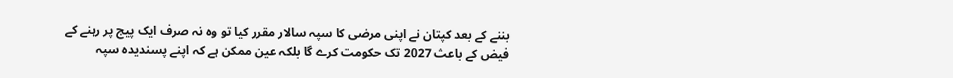بننے کے بعد کپتان نے اپنی مرضی کا سپہ سالار مقرر کیا تو وہ نہ صرف ایک پیج پر رہنے کے فیض کے باعث 2027 تک حکومت کرے گا بلکہ عین ممکن ہے کہ اپنے پسندیدہ سپہ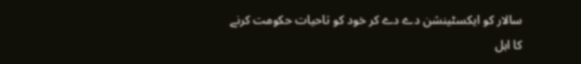سالار کو ایکسٹینشن دے دے کر خود کو تاحیات حکومت کرنے کا اہل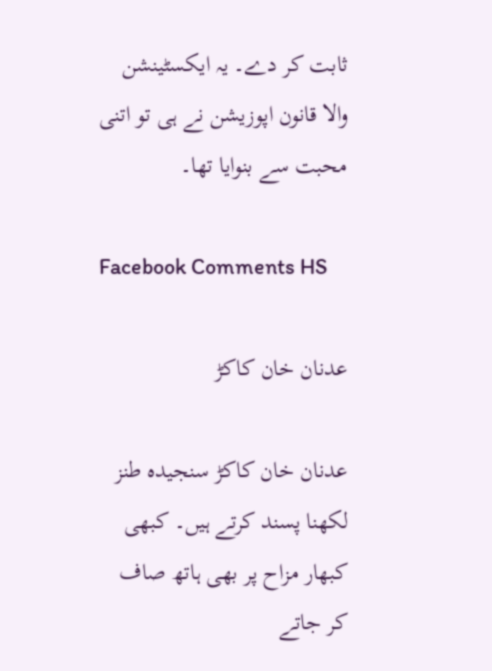ثابت کر دے۔ یہ ایکسٹینشن والا قانون اپوزیشن نے ہی تو اتنی محبت سے بنوایا تھا۔

Facebook Comments HS

عدنان خان کاکڑ

عدنان خان کاکڑ سنجیدہ طنز لکھنا پسند کرتے ہیں۔ کبھی کبھار مزاح پر بھی ہاتھ صاف کر جاتے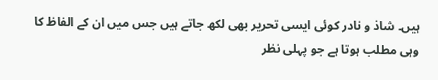ہیں۔ شاذ و نادر کوئی ایسی تحریر بھی لکھ جاتے ہیں جس میں ان کے الفاظ کا وہی مطلب ہوتا ہے جو پہلی نظر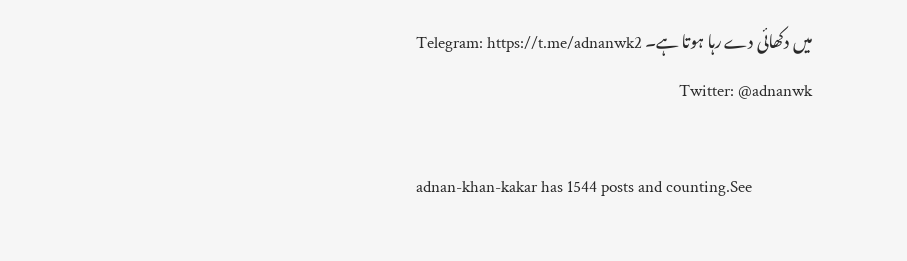میں دکھائی دے رہا ہوتا ہے۔ Telegram: https://t.me/adnanwk2 Twitter: @adnanwk

adnan-khan-kakar has 1544 posts and counting.See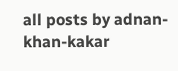all posts by adnan-khan-kakar